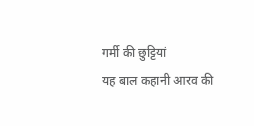गर्मी की छुट्टियां
यह बाल कहानी आरव की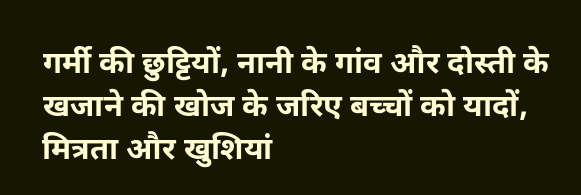गर्मी की छुट्टियों, नानी के गांव और दोस्ती के खजाने की खोज के जरिए बच्चों को यादों, मित्रता और खुशियां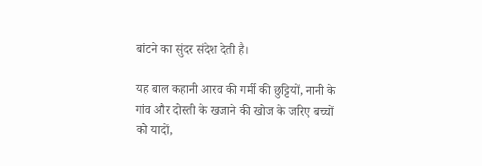बांटने का सुंदर संदेश देती है।

यह बाल कहानी आरव की गर्मी की छुट्टियों, नानी के गांव और दोस्ती के खजाने की खोज के जरिए बच्चों को यादों,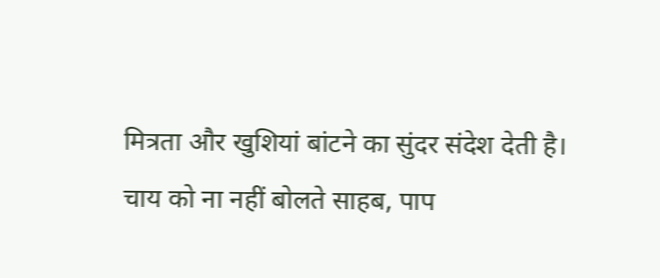मित्रता और खुशियां बांटने का सुंदर संदेश देती है।
चाय को ना नहीं बोलते साहब, पाप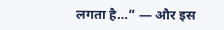लगता है…” — और इस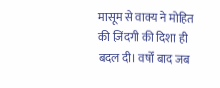मासूम से वाक्य ने मोहित की ज़िंदगी की दिशा ही बदल दी। वर्षों बाद जब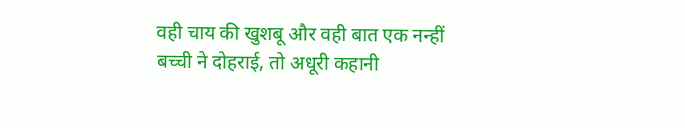वही चाय की खुशबू और वही बात एक नन्हीं बच्ची ने दोहराई, तो अधूरी कहानी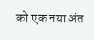को एक नया अंत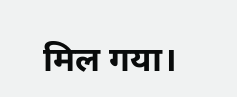मिल गया।